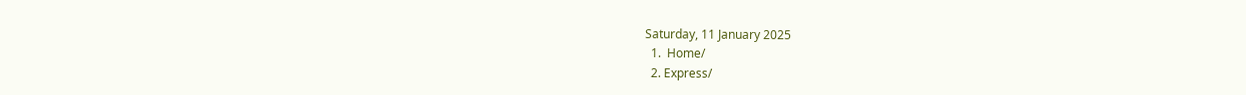Saturday, 11 January 2025
  1.  Home/
  2. Express/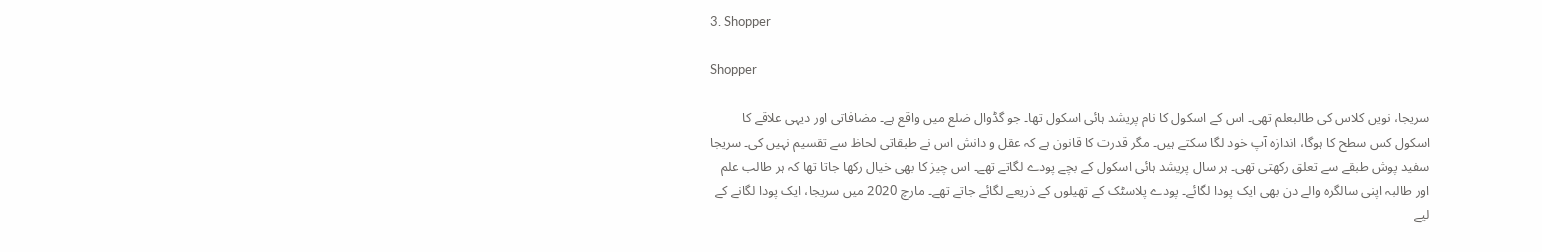3. Shopper

Shopper

سریجا، نویں کلاس کی طالبعلم تھی۔ اس کے اسکول کا نام پریشد ہائی اسکول تھا۔ جو گڈوال ضلع میں واقع ہے۔ مضافاتی اور دیہی علاقے کا اسکول کس سطح کا ہوگا، اندازہ آپ خود لگا سکتے ہیں۔ مگر قدرت کا قانون ہے کہ عقل و دانش اس نے طبقاتی لحاظ سے تقسیم نہیں کی۔ سریجا سفید پوش طبقے سے تعلق رکھتی تھی۔ ہر سال پریشد ہائی اسکول کے بچے پودے لگاتے تھے۔ اس چیز کا بھی خیال رکھا جاتا تھا کہ ہر طالب علم اور طالبہ اپنی سالگرہ والے دن بھی ایک پودا لگائے۔ پودے پلاسٹک کے تھیلوں کے ذریعے لگائے جاتے تھے۔ مارچ 2020 میں سریجا، ایک پودا لگانے کے لیے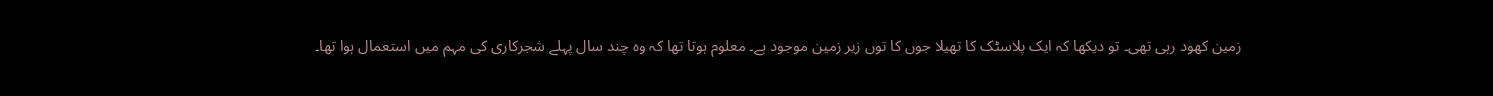زمین کھود رہی تھی۔ تو دیکھا کہ ایک پلاسٹک کا تھیلا جوں کا توں زیر زمین موجود ہے۔ معلوم ہوتا تھا کہ وہ چند سال پہلے شجرکاری کی مہم میں استعمال ہوا تھا۔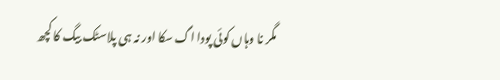مگر نا وہاں کوئی پودا اگ سکا اور نہ ہی پلاسٹک بیگ کا کچھ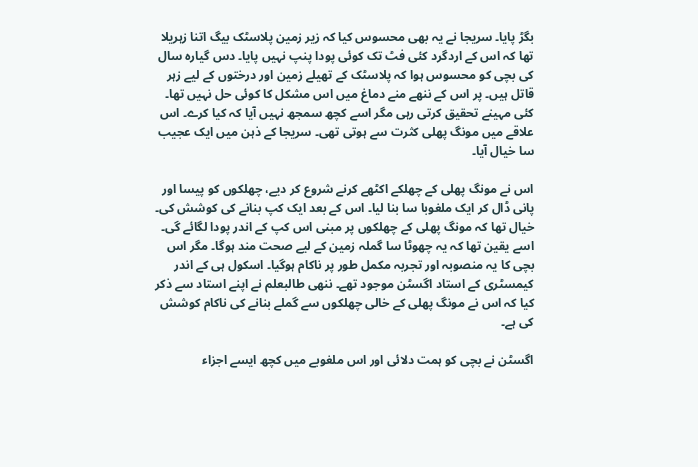بگڑ پایا۔ سریجا نے یہ بھی محسوس کیا کہ زیر زمین پلاسٹک بیگ اتنا زہریلا تھا کہ اس کے اردگرد کئی فٹ تک کوئی پودا پنپ نہیں پایا۔ دس گیارہ سال کی بچی کو محسوس ہوا کہ پلاسٹک کے تھیلے زمین اور درختوں کے لیے زہر قاتل ہیں۔ پر اس کے ننھے منے دماغ میں اس مشکل کا کوئی حل نہیں تھا۔ کئی مہینے تحقیق کرتی رہی مگر اسے کچھ سمجھ نہیں آیا کہ کیا کرے۔ اس علاقے میں مونگ پھلی کثرت سے ہوتی تھی۔ سریجا کے ذہن میں ایک عجیب سا خیال آیا۔

اس نے مونگ پھلی کے چھلکے اکٹھے کرنے شروع کر دیے، چھلکوں کو پیسا اور پانی ڈال کر ایک ملغوبا سا بنا لیا۔ اس کے بعد ایک کپ بنانے کی کوشش کی۔ خیال تھا کہ مونگ پھلی کے چھلکوں پر مبنی اس کپ کے اندر پودا لگائے گی۔ اسے یقین تھا کہ یہ چھوٹا سا گملہ زمین کے لیے صحت مند ہوگا۔ مگر اس بچی کا یہ منصوبہ اور تجربہ مکمل طور پر ناکام ہوگیا۔ اسکول ہی کے اندر کیمسٹری کے استاد اگسٹن موجود تھے۔ ننھی طالبعلم نے اپنے استاد سے ذکر کیا کہ اس نے مونگ پھلی کے خالی چھلکوں سے گملے بنانے کی ناکام کوشش کی ہے۔

اگسٹن نے بچی کو ہمت دلائی اور اس ملغوبے میں کچھ ایسے اجزاء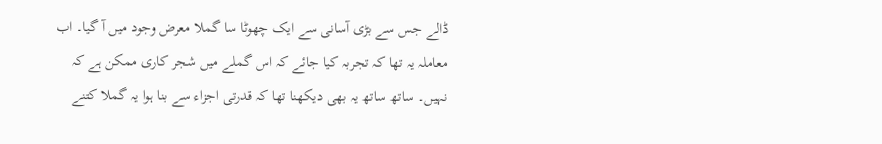ڈالے جس سے بڑی آسانی سے ایک چھوٹا سا گملا معرض وجود میں آ گیا۔ اب معاملہ یہ تھا کہ تجربہ کیا جائے کہ اس گملے میں شجر کاری ممکن ہے کہ نہیں۔ ساتھ ساتھ یہ بھی دیکھنا تھا کہ قدرتی اجزاء سے بنا ہوا یہ گملا کتنے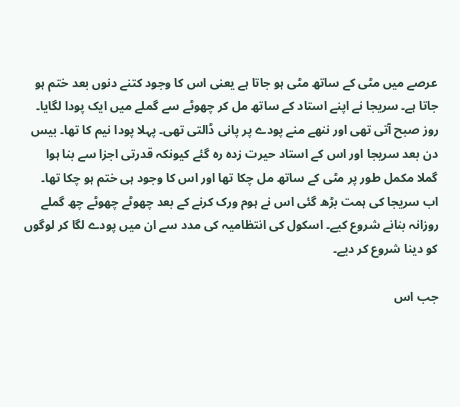عرصے میں مٹی کے ساتھ مٹی ہو جاتا ہے یعنی اس کا وجود کتنے دنوں بعد ختم ہو جاتا ہے۔ سریجا نے اپنے استاد کے ساتھ مل کر چھوٹے سے گملے میں ایک پودا لگایا۔ روز صبح آتی تھی اور ننھے منے پودے پر پانی ڈالتی تھی۔ پہلا پودا نیم کا تھا۔ بیس دن بعد سریجا اور اس کے استاد حیرت زدہ رہ گئے کیونکہ قدرتی اجزا سے بنا ہوا گملا مکمل طور پر مٹی کے ساتھ مل چکا تھا اور اس کا وجود ہی ختم ہو چکا تھا۔ اب سریجا کی ہمت بڑھ گئی اس نے ہوم ورک کرنے کے بعد چھوٹے چھوٹے چھ گملے روزانہ بنانے شروع کیے۔ اسکول کی انتظامیہ کی مدد سے ان میں پودے لگا کر لوگوں کو دینا شروع کر دیے۔

جب اس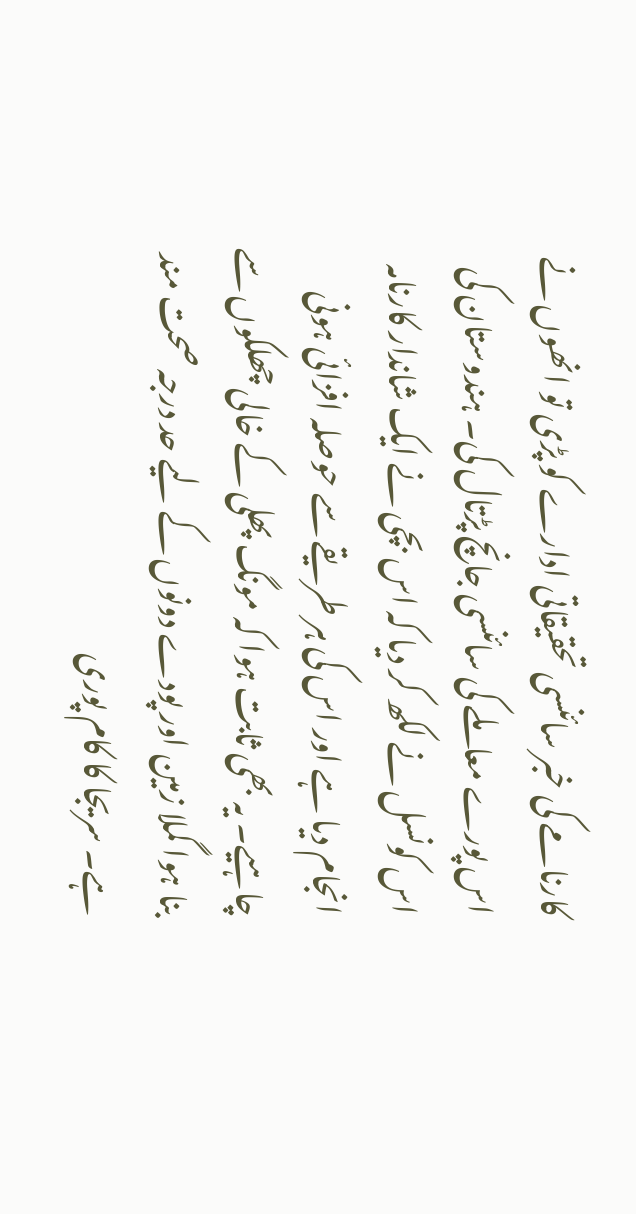کارنامے کی خبر سائنسی تحقیقاتی ادارے کو پڑی تو انھوں نے اس پورے معاملے کی سائنسی جانچ پڑتال کی۔ ہندوستان کی اس کونسل نے لکھ کر دیا کہ اس بچی نے ایک شاندار کارنامہ انجام دیا ہے اور اس کی ہر طریقے سے حوصلہ افزائی ہونی چاہیے۔ یہ بھی ثابت ہوا کہ مونگ پھلی کے خالی چھلکوں سے بنا ہوا گملا زمین اور پودے دونوں کے لیے حد درجہ صحت مند ہے۔ سریجا کا کام پوری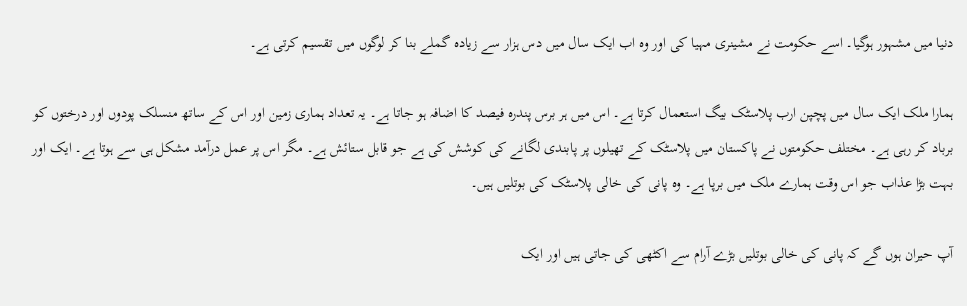دنیا میں مشہور ہوگیا۔ اسے حکومت نے مشینری مہیا کی اور وہ اب ایک سال میں دس ہزار سے زیادہ گملے بنا کر لوگوں میں تقسیم کرتی ہے۔

ہمارا ملک ایک سال میں پچپن ارب پلاسٹک بیگ استعمال کرتا ہے۔ اس میں ہر برس پندرہ فیصد کا اضافہ ہو جاتا ہے۔ یہ تعداد ہماری زمین اور اس کے ساتھ منسلک پودوں اور درختوں کو برباد کر رہی ہے۔ مختلف حکومتوں نے پاکستان میں پلاسٹک کے تھیلوں پر پابندی لگانے کی کوشش کی ہے جو قابل ستائش ہے۔ مگر اس پر عمل درآمد مشکل ہی سے ہوتا ہے۔ ایک اور بہت بڑا عذاب جو اس وقت ہمارے ملک میں برپا ہے۔ وہ پانی کی خالی پلاسٹک کی بوتلیں ہیں۔

آپ حیران ہوں گے کہ پانی کی خالی بوتلیں بڑے آرام سے اکٹھی کی جاتی ہیں اور ایک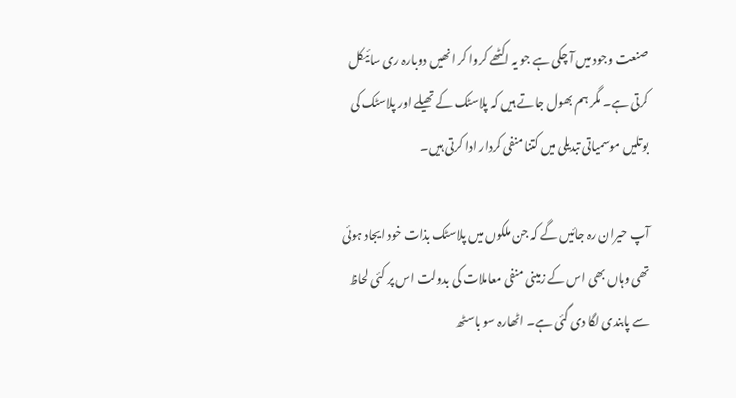صنعت وجود میں آ چکی ہے جو یہ اکٹھے کروا کر انھیں دوبارہ ری سائیکل کرتی ہے۔ مگر ہم بھول جاتے ہیں کہ پلاسٹک کے تھیلے اور پلاسٹک کی بوتلیں موسمیاتی تبدیلی میں کتنا منفی کردار ادا کرتی ہیں۔

آپ حیران رہ جائیں گے کہ جن ملکوں میں پلاسٹک بذات خود ایجاد ہوئی تھی وہاں بھی اس کے زمینی منفی معاملات کی بدولت اس پر کئی لحاظ سے پابندی لگا دی گئی ہے۔ اٹھارہ سو باسٹھ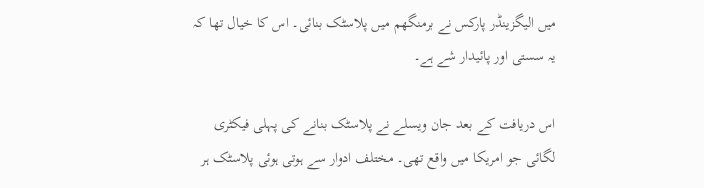میں الیگزینڈر پارکس نے برمنگھم میں پلاسٹک بنائی۔ اس کا خیال تھا کہ یہ سستی اور پائیدار شے ہے۔

اس دریافت کے بعد جان ویسلے نے پلاسٹک بنانے کی پہلی فیکٹری لگائی جو امریکا میں واقع تھی۔ مختلف ادوار سے ہوتی ہوئی پلاسٹک ہر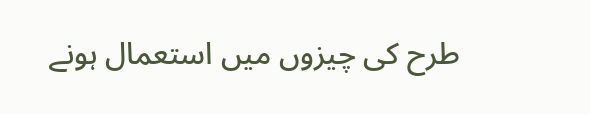طرح کی چیزوں میں استعمال ہونے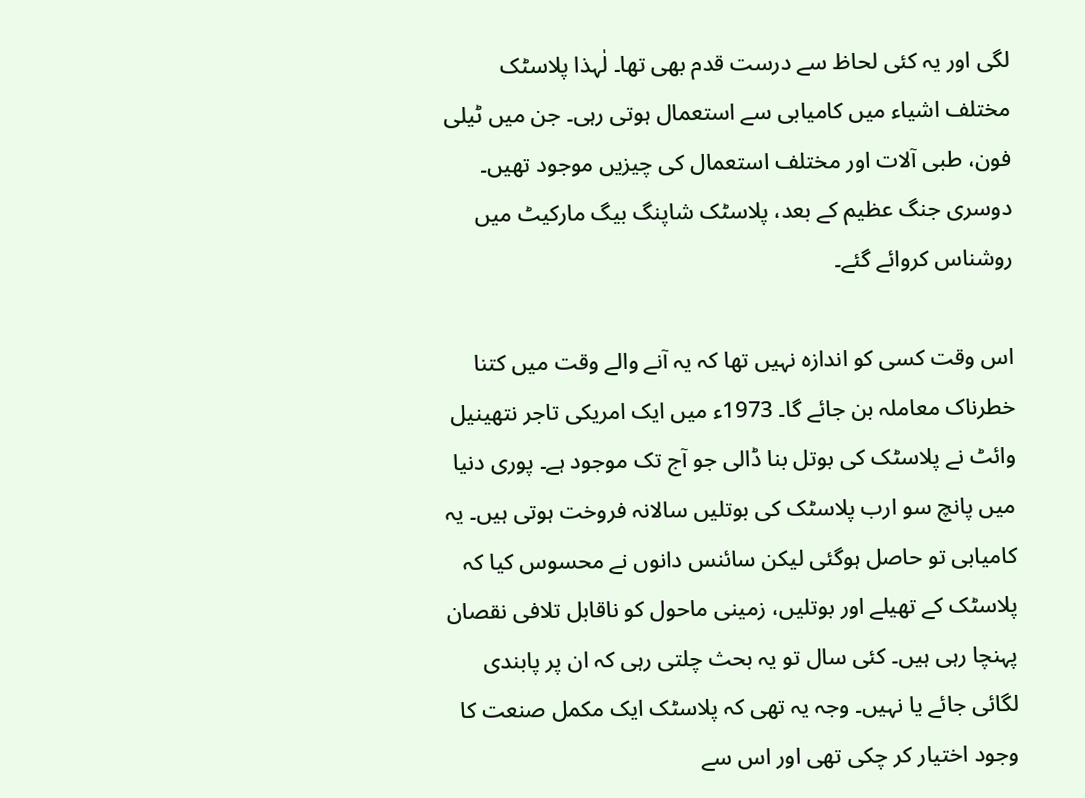لگی اور یہ کئی لحاظ سے درست قدم بھی تھا۔ لٰہذا پلاسٹک مختلف اشیاء میں کامیابی سے استعمال ہوتی رہی۔ جن میں ٹیلی فون، طبی آلات اور مختلف استعمال کی چیزیں موجود تھیں۔ دوسری جنگ عظیم کے بعد، پلاسٹک شاپنگ بیگ مارکیٹ میں روشناس کروائے گئے۔

اس وقت کسی کو اندازہ نہیں تھا کہ یہ آنے والے وقت میں کتنا خطرناک معاملہ بن جائے گا۔ 1973ء میں ایک امریکی تاجر نتھینیل وائٹ نے پلاسٹک کی بوتل بنا ڈالی جو آج تک موجود ہے۔ پوری دنیا میں پانچ سو ارب پلاسٹک کی بوتلیں سالانہ فروخت ہوتی ہیں۔ یہ کامیابی تو حاصل ہوگئی لیکن سائنس دانوں نے محسوس کیا کہ پلاسٹک کے تھیلے اور بوتلیں، زمینی ماحول کو ناقابل تلافی نقصان پہنچا رہی ہیں۔ کئی سال تو یہ بحث چلتی رہی کہ ان پر پابندی لگائی جائے یا نہیں۔ وجہ یہ تھی کہ پلاسٹک ایک مکمل صنعت کا وجود اختیار کر چکی تھی اور اس سے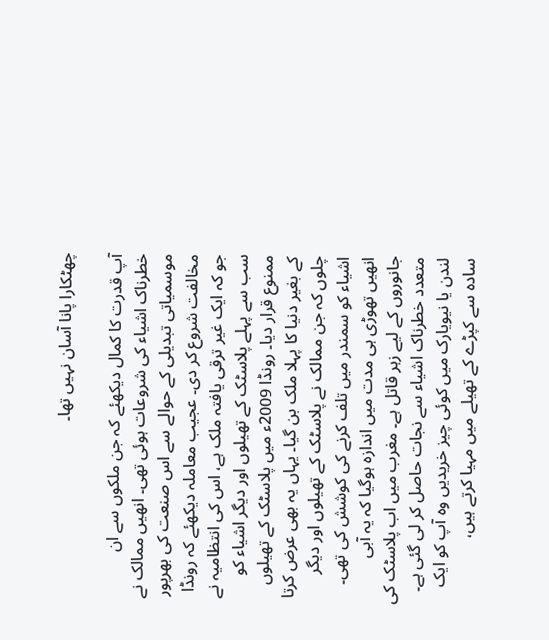چھٹکارا پانا آسان نہیں تھا۔

آپ قدرت کا کمال دیکھئے کہ جن ملکوں سے ان خطرناک اشیاء کی شروعات ہوئی تھی۔ انھیں ممالک نے موسمیاتی تبدیلی کے حوالے سے اس صنعت کی بھرپور مخالفت شروع کر دی۔ عجیب معاملہ دیکھئے کہ رونڈا جو کہ ایک غیر ترقی یافتہ ملک ہے، اس کی انتظامیہ نے سب سے پہلے پلاسٹک کے تھیلوں اور دیگر اشیاء کو ممنوع قرار دیا۔ رونڈا 2009ء میں پلاسٹک کے تھیلوں کے بغیر دنیا کا پہلا ملک بن گیا۔ یہاں یہ بھی عرض کرتا چلوں کہ جن ممالک نے پلاسٹک کے تھیلوں اور دیگر اشیاء کو سمندر میں تلف کرنے کی کوشش کی تھی۔ انھیں تھوڑی ہی مدت میں اندازہ ہوگیا کہ یہ آبی جانوروں کے لیے زہر قاتل ہے۔ مغرب میں اب پلاسٹک کی متعدد خطرناک اشیاء سے نجات حاصل کر لی گئی ہے۔ لندن یا نیویارک میں کوئی چیز خریدیں وہ آپ کو ایک سادہ سے کپڑے کے تھیلے میں مہیا کرتے ہیں،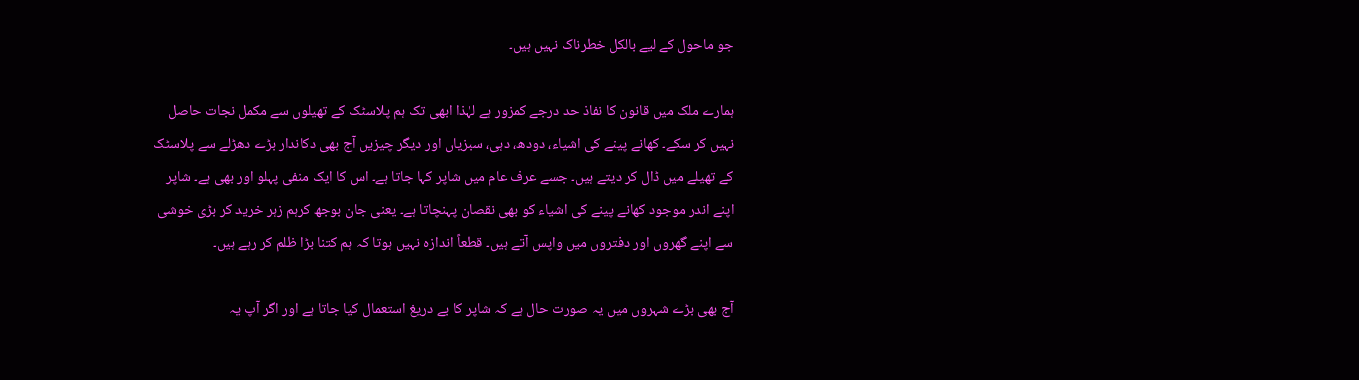جو ماحول کے لیے بالکل خطرناک نہیں ہیں۔

ہمارے ملک میں قانون کا نفاذ حد درجے کمزور ہے لہٰذا ابھی تک ہم پلاسٹک کے تھیلوں سے مکمل نجات حاصل نہیں کر سکے۔ کھانے پینے کی اشیاء، دودھ، دہی، سبزیاں اور دیگر چیزیں آج بھی دکاندار بڑے دھڑلے سے پلاسٹک کے تھیلے میں ڈال کر دیتے ہیں۔ جسے عرف عام میں شاپر کہا جاتا ہے۔ اس کا ایک منفی پہلو اور بھی ہے۔ شاپر اپنے اندر موجود کھانے پینے کی اشیاء کو بھی نقصان پہنچاتا ہے۔ یعنی جان بوجھ کرہم زہر خرید کر بڑی خوشی سے اپنے گھروں اور دفتروں میں واپس آتے ہیں۔ قطعاً اندازہ نہیں ہوتا کہ ہم کتنا بڑا ظلم کر رہے ہیں۔

آج بھی بڑے شہروں میں یہ صورت حال ہے کہ شاپر کا بے دریغ استعمال کیا جاتا ہے اور اگر آپ یہ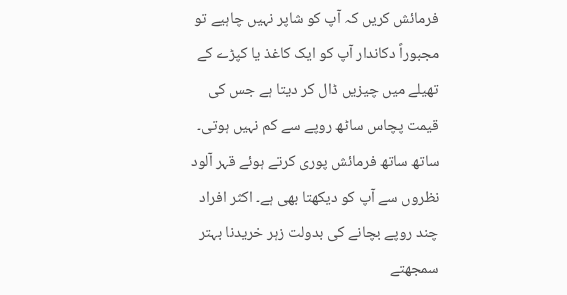فرمائش کریں کہ آپ کو شاپر نہیں چاہیے تو مجبوراً دکاندار آپ کو ایک کاغذ یا کپڑے کے تھیلے میں چیزیں ڈال کر دیتا ہے جس کی قیمت پچاس ساٹھ روپے سے کم نہیں ہوتی۔ ساتھ ساتھ فرمائش پوری کرتے ہوئے قہر آلود نظروں سے آپ کو دیکھتا بھی ہے۔ اکثر افراد چند روپے بچانے کی بدولت زہر خریدنا بہتر سمجھتے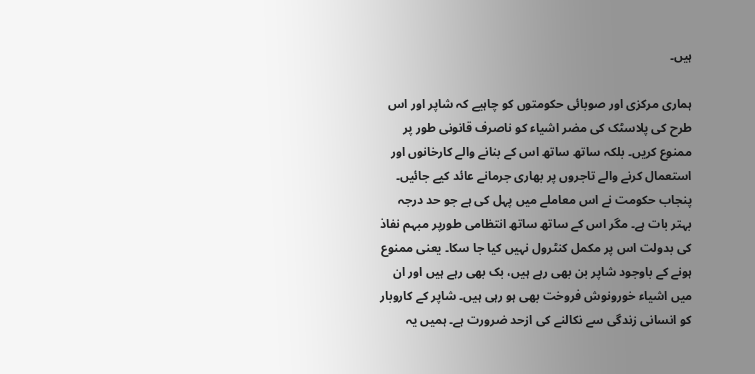ہیں۔

ہماری مرکزی اور صوبائی حکومتوں کو چاہیے کہ شاپر اور اس طرح کی پلاسٹک کی مضر اشیاء کو ناصرف قانونی طور پر ممنوع کریں۔ بلکہ ساتھ ساتھ اس کے بنانے والے کارخانوں اور استعمال کرنے والے تاجروں پر بھاری جرمانے عائد کیے جائیں۔ پنجاب حکومت نے اس معاملے میں پہل کی ہے جو حد درجہ بہتر بات ہے۔ مگر اس کے ساتھ ساتھ انتظامی طورپر مبہم نفاذ کی بدولت اس پر مکمل کنٹرول نہیں کیا جا سکا۔ یعنی ممنوع ہونے کے باوجود شاپر بن بھی رہے ہیں، بک بھی رہے ہیں اور ان میں اشیاء خورونوش فروخت بھی ہو رہی ہیں۔ شاپر کے کاروبار کو انسانی زندگی سے نکالنے کی ازحد ضرورت ہے۔ ہمیں یہ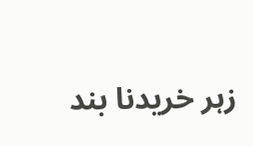زہر خریدنا بند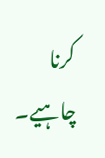کرنا چاہیے۔